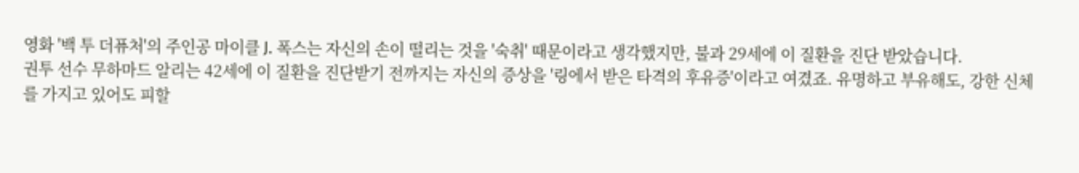영화 '백 투 더퓨처'의 주인공 마이클 J. 폭스는 자신의 손이 떨리는 것을 '숙취' 때문이라고 생각했지만, 불과 29세에 이 질환을 진단 받았습니다.
권투 선수 무하마드 알리는 42세에 이 질환을 진단받기 전까지는 자신의 증상을 '링에서 받은 타격의 후유증'이라고 여겼죠. 유명하고 부유해도, 강한 신체를 가지고 있어도 피할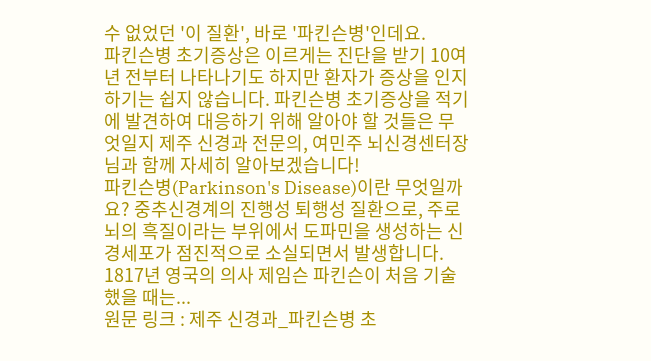수 없었던 '이 질환', 바로 '파킨슨병'인데요.
파킨슨병 초기증상은 이르게는 진단을 받기 10여년 전부터 나타나기도 하지만 환자가 증상을 인지하기는 쉽지 않습니다. 파킨슨병 초기증상을 적기에 발견하여 대응하기 위해 알아야 할 것들은 무엇일지 제주 신경과 전문의, 여민주 뇌신경센터장님과 함께 자세히 알아보겠습니다!
파킨슨병(Parkinson's Disease)이란 무엇일까요? 중추신경계의 진행성 퇴행성 질환으로, 주로 뇌의 흑질이라는 부위에서 도파민을 생성하는 신경세포가 점진적으로 소실되면서 발생합니다. 1817년 영국의 의사 제임슨 파킨슨이 처음 기술했을 때는...
원문 링크 : 제주 신경과_파킨슨병 초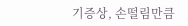기증상, 손떨림만큼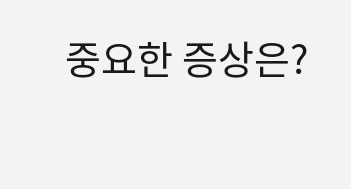중요한 증상은?